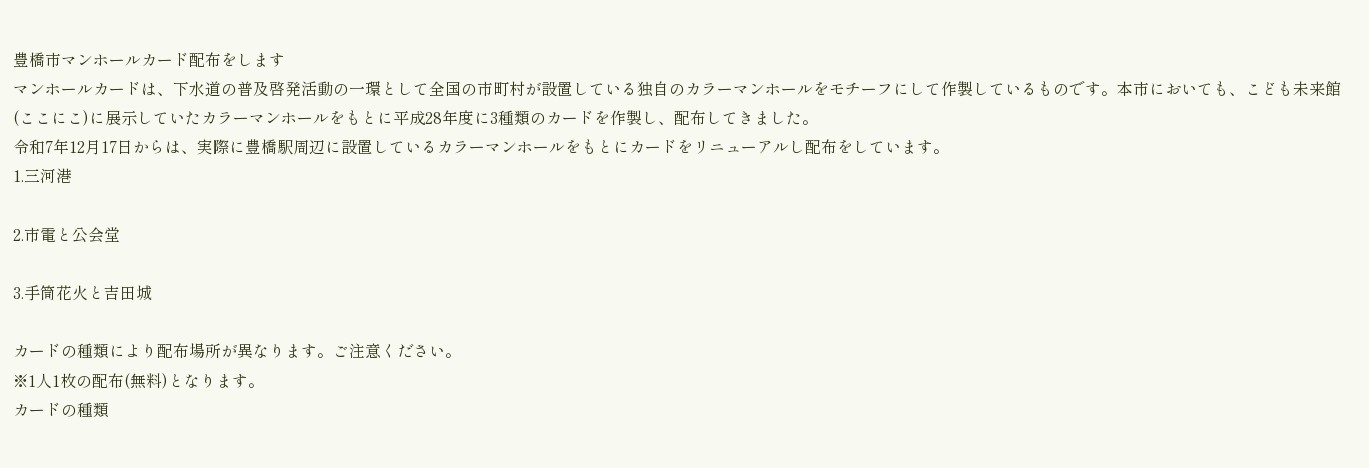豊橋市マンホールカード配布をします
マンホールカードは、下水道の普及啓発活動の一環として全国の市町村が設置している独自のカラーマンホールをモチーフにして作製しているものです。本市においても、こども未来館(ここにこ)に展示していたカラーマンホールをもとに平成28年度に3種類のカードを作製し、配布してきました。
令和7年12月17日からは、実際に豊橋駅周辺に設置しているカラーマンホールをもとにカードをリニューアルし配布をしています。
1.三河港

2.市電と公会堂

3.手筒花火と吉田城

カードの種類により配布場所が異なります。ご注意ください。
※1人1枚の配布(無料)となります。
カードの種類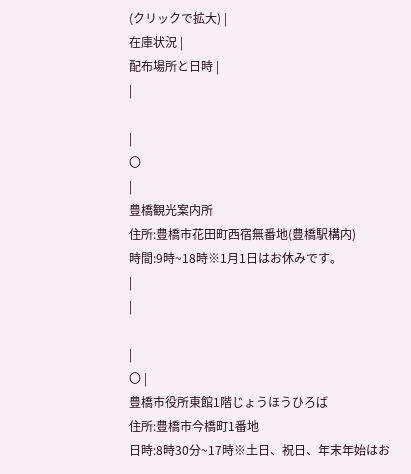(クリックで拡大) |
在庫状況 |
配布場所と日時 |
|

|
〇
|
豊橋観光案内所
住所:豊橋市花田町西宿無番地(豊橋駅構内)
時間:9時~18時※1月1日はお休みです。
|
|

|
〇 |
豊橋市役所東館1階じょうほうひろば
住所:豊橋市今橋町1番地
日時:8時30分~17時※土日、祝日、年末年始はお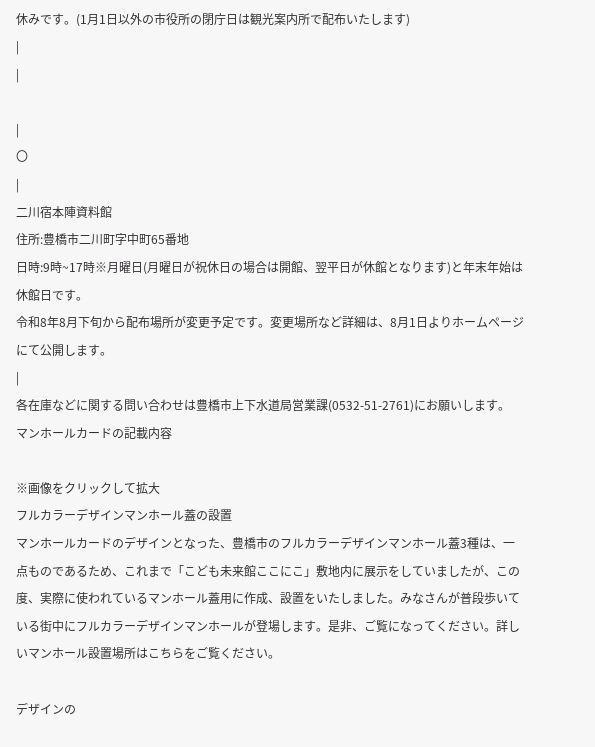休みです。(1月1日以外の市役所の閉庁日は観光案内所で配布いたします)
|
|

|
〇
|
二川宿本陣資料館
住所:豊橋市二川町字中町65番地
日時:9時~17時※月曜日(月曜日が祝休日の場合は開館、翌平日が休館となります)と年末年始は休館日です。
令和8年8月下旬から配布場所が変更予定です。変更場所など詳細は、8月1日よりホームページにて公開します。
|
各在庫などに関する問い合わせは豊橋市上下水道局営業課(0532-51-2761)にお願いします。
マンホールカードの記載内容

※画像をクリックして拡大
フルカラーデザインマンホール蓋の設置
マンホールカードのデザインとなった、豊橋市のフルカラーデザインマンホール蓋3種は、一点ものであるため、これまで「こども未来館ここにこ」敷地内に展示をしていましたが、この度、実際に使われているマンホール蓋用に作成、設置をいたしました。みなさんが普段歩いている街中にフルカラーデザインマンホールが登場します。是非、ご覧になってください。詳しいマンホール設置場所はこちらをご覧ください。

デザインの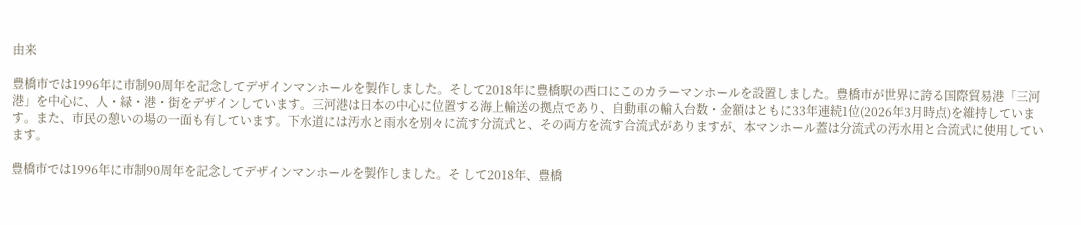由来

豊橋市では1996年に市制90周年を記念してデザインマンホールを製作しました。そして2018年に豊橋駅の西口にこのカラーマンホールを設置しました。豊橋市が世界に誇る国際貿易港「三河港」を中心に、人・緑・港・街をデザインしています。三河港は日本の中心に位置する海上輸送の拠点であり、自動車の輸入台数・金額はともに33年連続1位(2026年3月時点)を維持しています。また、市民の憩いの場の一面も有しています。下水道には汚水と雨水を別々に流す分流式と、その両方を流す合流式がありますが、本マンホール蓋は分流式の汚水用と合流式に使用しています。

豊橋市では1996年に市制90周年を記念してデザインマンホールを製作しました。そ して2018年、豊橋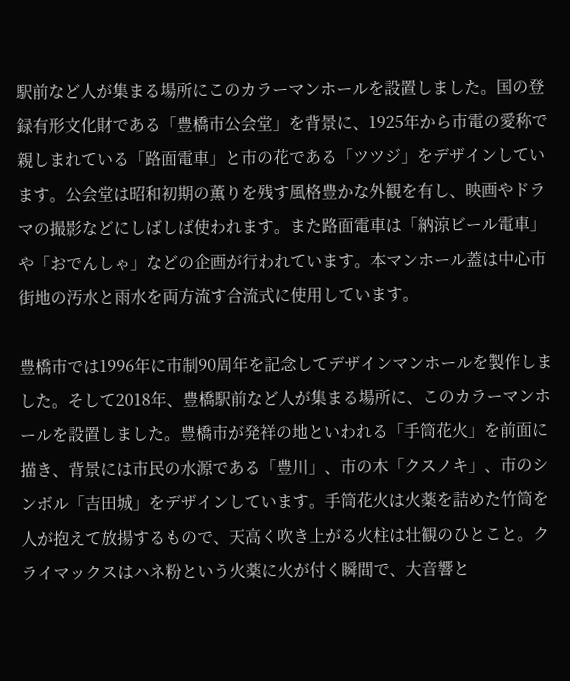駅前など人が集まる場所にこのカラーマンホールを設置しました。国の登録有形文化財である「豊橋市公会堂」を背景に、1925年から市電の愛称で親しまれている「路面電車」と市の花である「ツツジ」をデザインしています。公会堂は昭和初期の薫りを残す風格豊かな外観を有し、映画やドラマの撮影などにしばしば使われます。また路面電車は「納涼ビール電車」や「おでんしゃ」などの企画が行われています。本マンホール蓋は中心市街地の汚水と雨水を両方流す合流式に使用しています。

豊橋市では1996年に市制90周年を記念してデザインマンホールを製作しました。そして2018年、豊橋駅前など人が集まる場所に、このカラーマンホールを設置しました。豊橋市が発祥の地といわれる「手筒花火」を前面に描き、背景には市民の水源である「豊川」、市の木「クスノキ」、市のシンボル「吉田城」をデザインしています。手筒花火は火薬を詰めた竹筒を人が抱えて放揚するもので、天高く吹き上がる火柱は壮観のひとこと。クライマックスはハネ粉という火薬に火が付く瞬間で、大音響と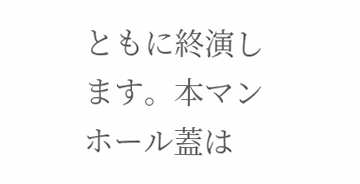ともに終演します。本マンホール蓋は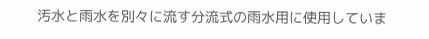汚水と雨水を別々に流す分流式の雨水用に使用していま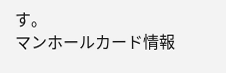す。
マンホールカード情報